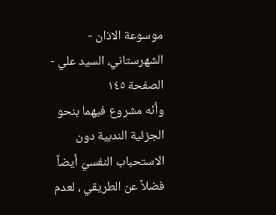موسوعة الاذان - الشهرستاني، السيد علي - الصفحة ١٤٥
وأنّه مشروع فيهما بنحو الجزئية الندبية دون الاستحباب النفسيّ أيضاً فضلاً عن الطريقي ، لعدم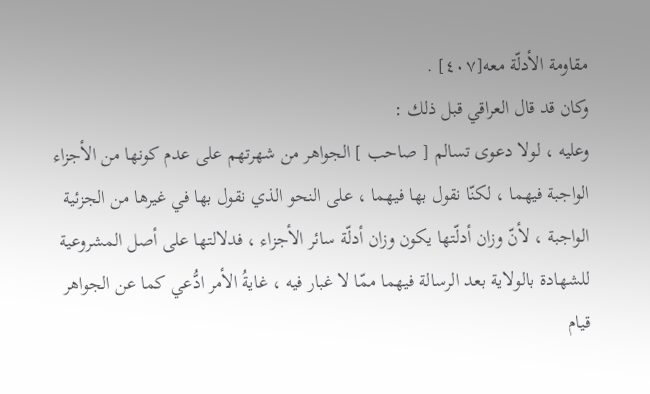مقاومة الأدلّة معه[٤٠٧] .
وكان قد قال العراقي قبل ذلك :
وعليه ، لولا دعوى تسالم [ صاحب ] الجواهر من شهرتهم على عدم كونها من الأجزاء الواجبة فيهما ، لكنّا نقول بها فيهما ، على النحو الذي نقول بها في غيرها من الجزئية الواجبة ، لأنّ وزان أدلّتها يكون وزان أدلّة سائر الأجزاء ، فدلالتها على أصل المشروعية للشهادة بالولاية بعد الرسالة فيهما ممّا لا غبار فيه ، غايةُ الأمر ادُّعي كما عن الجواهر قيام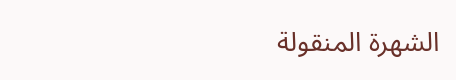الشهرة المنقولة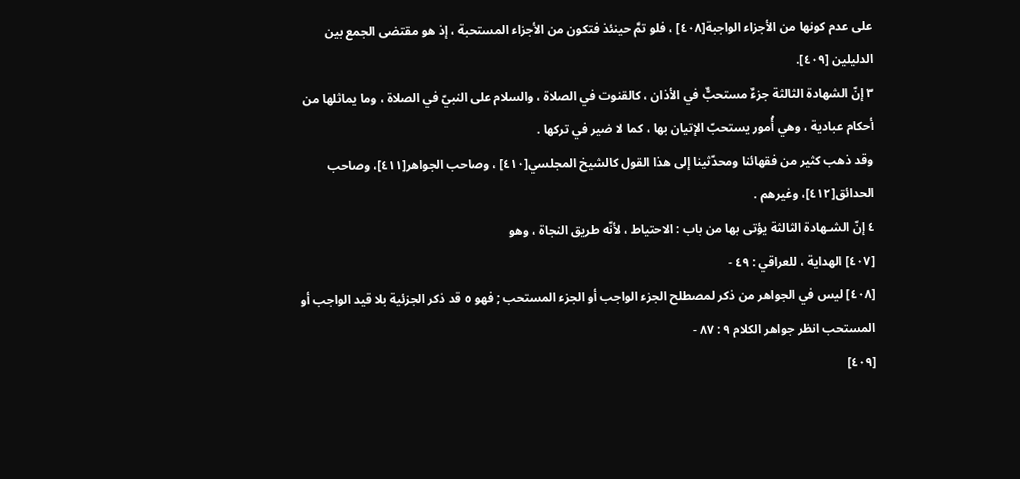على عدم كونها من الأجزاء الواجبة[٤٠٨] ، فلو تمَّ حينئذ فتكون من الأجزاء المستحبة ، إذ هو مقتضى الجمع بين الدليلين [٤٠٩].
٣ إنّ الشهادة الثالثة جزءٌ مستحبٌّ في الأذان ، كالقنوت في الصلاة ، والسلام على النبيّ في الصلاة ، وما يماثلها من أحكام عبادية ، وهي أُمور يستحبّ الإتيان بها ، كما لا ضير في تركها .
وقد ذهب كثير من فقهائنا ومحدّثينا إلى هذا القول كالشيخ المجلسي[٤١٠] ، وصاحب الجواهر[٤١١]، وصاحب الحدائق[٤١٢]، وغيرهم .
٤ إنّ الشـهادة الثالثة يؤتى بها من باب : الاحتياط ، لأنّه طريق النجاة ، وهو
[٤٠٧] الهداية ، للعراقي : ٤٩ -
[٤٠٨] ليس في الجواهر من ذكر لمصطلح الجزء الواجب أو الجزء المستحب ; فهو ٥ قد ذكر الجزئية بلا قيد الواجب أو المستحب انظر جواهر الكلام ٩ : ٨٧ -
[٤٠٩]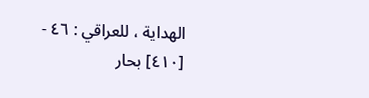الهداية ، للعراقي : ٤٦ -
[٤١٠] بحار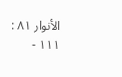الأنوار ٨١ : ١١١ -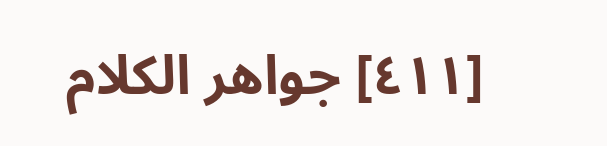[٤١١] جواهر الكلام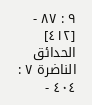٩ : ٨٧ -
[٤١٢] الحدائق الناضرة ٧ : ٤٠٤ -